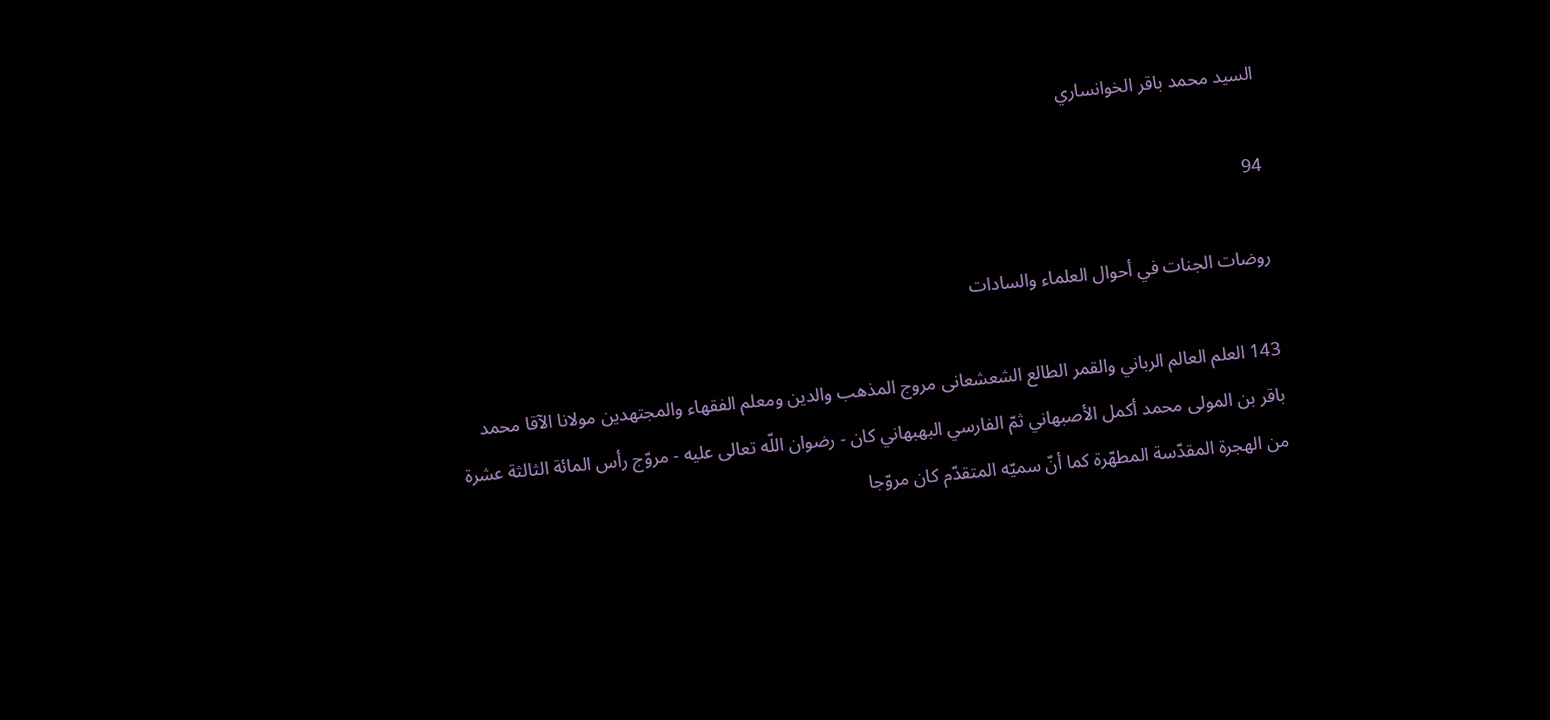السيد محمد باقر الخوانساري

94

روضات الجنات في أحوال العلماء والسادات

143 العلم العالم الرباني والقمر الطالع الشعشعانى مروج المذهب والدين ومعلم الفقهاء والمجتهدين مولانا الآقا محمد باقر بن المولى محمد أكمل الأصبهاني ثمّ الفارسي البهبهاني كان - رضوان اللّه تعالى عليه - مروّج رأس المائة الثالثة عشرة من الهجرة المقدّسة المطهّرة كما أنّ سميّه المتقدّم كان مروّجا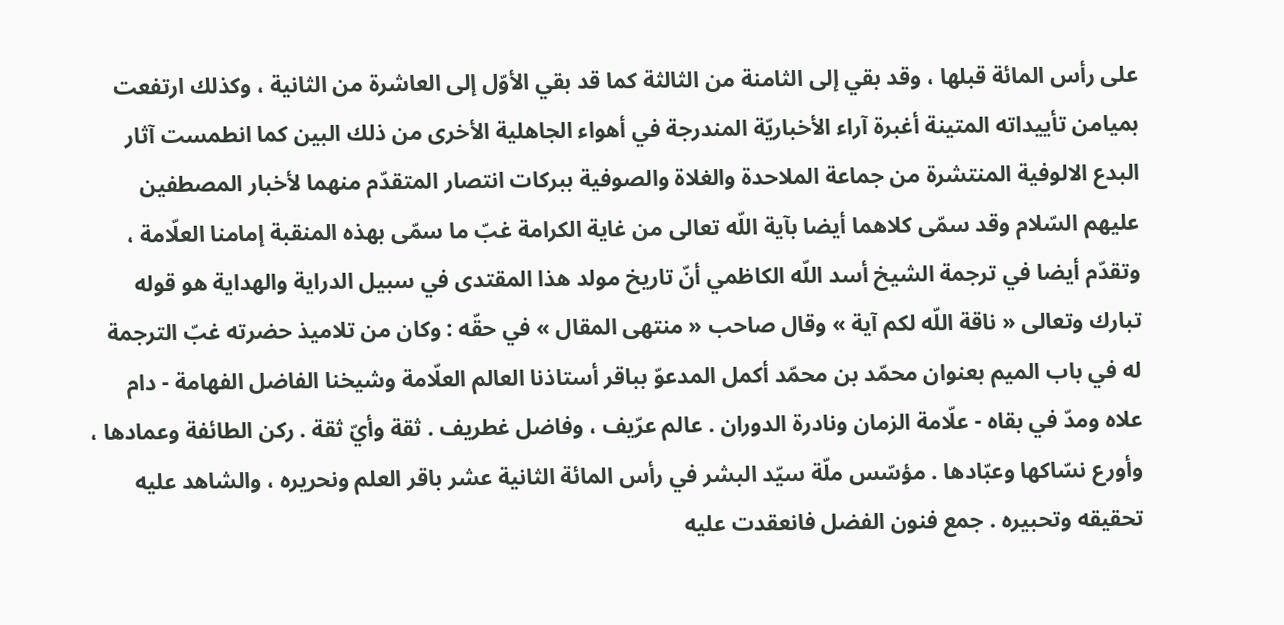على رأس المائة قبلها ، وقد بقي إلى الثامنة من الثالثة كما قد بقي الأوّل إلى العاشرة من الثانية ، وكذلك ارتفعت بميامن تأييداته المتينة أغبرة آراء الأخباريّة المندرجة في أهواء الجاهلية الأخرى من ذلك البين كما انطمست آثار البدع الالوفية المنتشرة من جماعة الملاحدة والغلاة والصوفية ببركات انتصار المتقدّم منهما لأخبار المصطفين عليهم السّلام وقد سمّى كلاهما أيضا بآية اللّه تعالى من غاية الكرامة غبّ ما سمّى بهذه المنقبة إمامنا العلّامة ، وتقدّم أيضا في ترجمة الشيخ أسد اللّه الكاظمي أنّ تاريخ مولد هذا المقتدى في سبيل الدراية والهداية هو قوله تبارك وتعالى « ناقة اللّه لكم آية » وقال صاحب « منتهى المقال » في حقّه : وكان من تلاميذ حضرته غبّ الترجمة له في باب الميم بعنوان محمّد بن محمّد أكمل المدعوّ بباقر أستاذنا العالم العلّامة وشيخنا الفاضل الفهامة - دام علاه ومدّ في بقاه - علّامة الزمان ونادرة الدوران . عالم عرّيف ، وفاضل غطريف . ثقة وأيّ ثقة . ركن الطائفة وعمادها ، وأورع نسّاكها وعبّادها . مؤسّس ملّة سيّد البشر في رأس المائة الثانية عشر باقر العلم ونحريره ، والشاهد عليه تحقيقه وتحبيره . جمع فنون الفضل فانعقدت عليه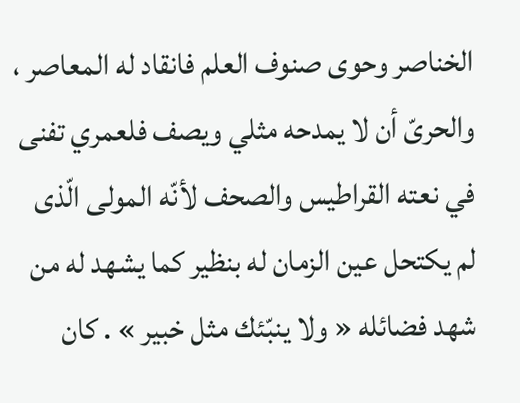الخناصر وحوى صنوف العلم فانقاد له المعاصر ، والحرىّ أن لا يمدحه مثلي ويصف فلعمري تفنى في نعته القراطيس والصحف لأنّه المولى الّذى لم يكتحل عين الزمان له بنظير كما يشهد له من شهد فضائله « ولا ينبّئك مثل خبير » . كان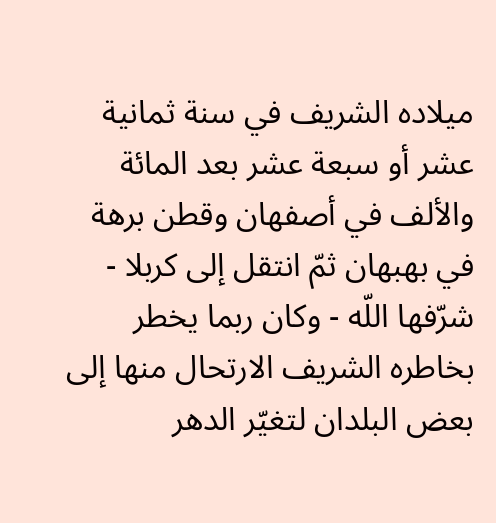ميلاده الشريف في سنة ثمانية عشر أو سبعة عشر بعد المائة والألف في أصفهان وقطن برهة في بهبهان ثمّ انتقل إلى كربلا - شرّفها اللّه - وكان ربما يخطر بخاطره الشريف الارتحال منها إلى بعض البلدان لتغيّر الدهر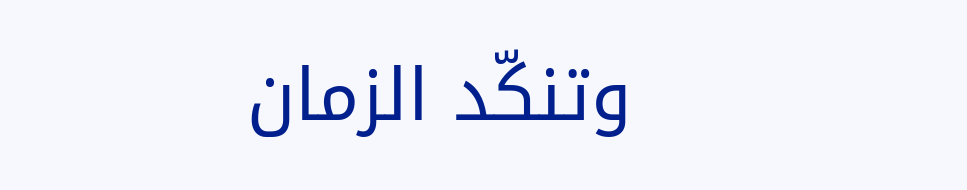وتنكّد الزمان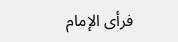فرأى الإمام